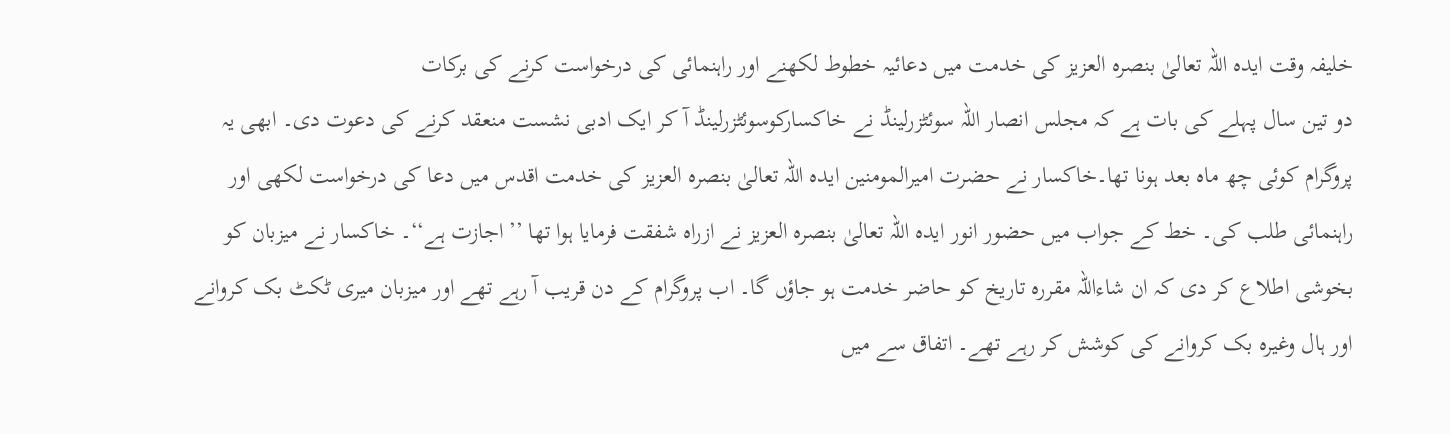خلیفہ وقت ایدہ اللہ تعالیٰ بنصرہ العزیز کی خدمت میں دعائیہ خطوط لکھنے اور راہنمائی کی درخواست کرنے کی برکات
دو تین سال پہلے کی بات ہے کہ مجلس انصار اللہ سوئٹزرلینڈ نے خاکسارکوسوئٹزرلینڈ آ کر ایک ادبی نشست منعقد کرنے کی دعوت دی۔ ابھی یہ پروگرام کوئی چھ ماہ بعد ہونا تھا۔خاکسار نے حضرت امیرالمومنین ایدہ اللہ تعالیٰ بنصرہ العزیز کی خدمت اقدس میں دعا کی درخواست لکھی اور راہنمائی طلب کی۔ خط کے جواب میں حضور انور ایدہ اللہ تعالیٰ بنصرہ العزیز نے ازراہ شفقت فرمایا ہوا تھا ’’ اجازت ہے‘‘۔ خاکسار نے میزبان کو بخوشی اطلاع کر دی کہ ان شاءاللہ مقررہ تاریخ کو حاضر خدمت ہو جاؤں گا۔ اب پروگرام کے دن قریب آ رہے تھے اور میزبان میری ٹکٹ بک کروانے اور ہال وغیرہ بک کروانے کی کوشش کر رہے تھے۔ اتفاق سے میں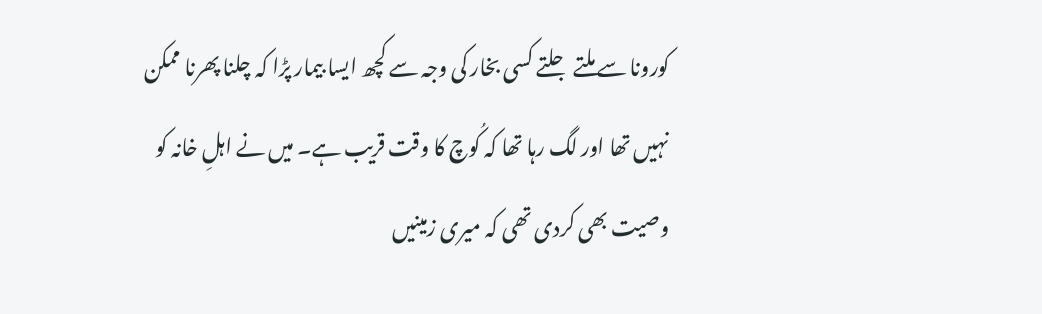کورونا سے ملتے جلتے کسی بخار کی وجہ سے کچھ ایسا بیمار پڑا کہ چلنا پھرنا ممکن نہیں تھا اور لگ رہا تھا کہ کُوچ کا وقت قریب ہے۔ میں نے اہلِ خانہ کو وصیت بھی کردی تھی کہ میری زمینیں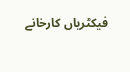فیکٹریاں کارخانے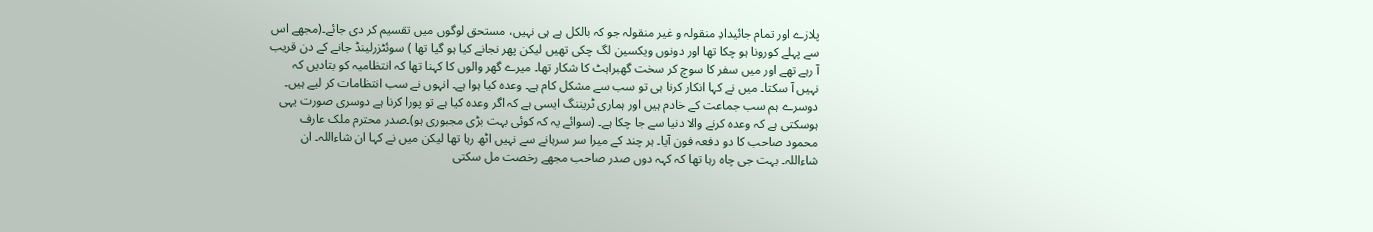پلازے اور تمام جائیدادِ منقولہ و غیر منقولہ جو کہ بالکل ہے ہی نہیں، مستحق لوگوں میں تقسیم کر دی جائے۔(مجھے اس سے پہلے کورونا ہو چکا تھا اور دونوں ویکسین لگ چکی تھیں لیکن پھر نجانے کیا ہو گیا تھا ) سوئٹزرلینڈ جانے کے دن قریب آ رہے تھے اور میں سفر کا سوچ کر سخت گھبراہٹ کا شکار تھا۔ میرے گھر والوں کا کہنا تھا کہ انتظامیہ کو بتادیں کہ نہیں آ سکتا۔ میں نے کہا انکار کرنا ہی تو سب سے مشکل کام ہے۔ وعدہ کیا ہوا ہے۔ انہوں نے سب انتظامات کر لیے ہیں۔ دوسرے ہم سب جماعت کے خادم ہیں اور ہماری ٹریننگ ایسی ہے کہ اگر وعدہ کیا ہے تو پورا کرنا ہے دوسری صورت یہی ہوسکتی ہے کہ وعدہ کرنے والا دنیا سے جا چکا ہے۔ (سوائے یہ کہ کوئی بہت بڑی مجبوری ہو)۔صدر محترم ملک عارف محمود صاحب کا دو دفعہ فون آیا۔ ہر چند کے میرا سر سرہانے سے نہیں اٹھ رہا تھا لیکن میں نے کہا ان شاءاللہ۔ ان شاءاللہ۔ بہت جی چاہ رہا تھا کہ کہہ دوں صدر صاحب مجھے رخصت مل سکتی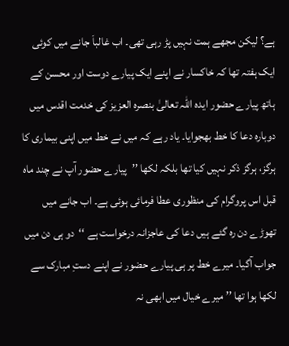ہے؟ لیکن مجھے ہمت نہیں پڑ رہی تھی۔ اب غالباَ جانے میں کوئی ایک ہفتہ تھا کہ خاکسار نے اپنے ایک پیارے دوست اور محسن کے ہاتھ پیارے حضور ایدہ اللہ تعالیٰ بنصرہ العزیز کی خدمت اقدس میں دوبارہ دعا کا خط بھجوایا۔ یاد رہے کہ میں نے خط میں اپنی بیماری کا ہرگز، ہرگز ذکر نہیں کیا تھا بلکہ لکھا ’’پیارے حضور آپ نے چند ماہ قبل اس پروگرام کی منظوری عطا فرمائی ہوئی ہے۔ اب جانے میں تھوڑے دن رہ گئے ہیں دعا کی عاجزانہ درخواست ہے ‘‘دو ہی دن میں جواب آگیا۔ میرے خط پر ہی پیارے حضور نے اپنے دستِ مبارک سے لکھا ہوا تھا ’’ میرے خیال میں ابھی نہ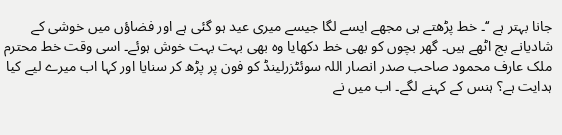جانا بہتر ہے ‘‘۔ خط پڑھتے ہی مجھے ایسے لگا جیسے میری عید ہو گئی ہے اور فضاؤں میں خوشی کے شادیانے بج اٹھے ہیں۔ گھر بچوں کو بھی خط دکھایا وہ بھی بہت بہت خوش ہوئے۔ اسی وقت خط محترم ملک عارف محمود صاحب صدر انصار اللہ سوئٹزرلینڈ کو فون پر پڑھ کر سنایا اور کہا اب میرے لیے کیا ہدایت ہے؟ ہنس کے کہنے لگے۔ اب میں نے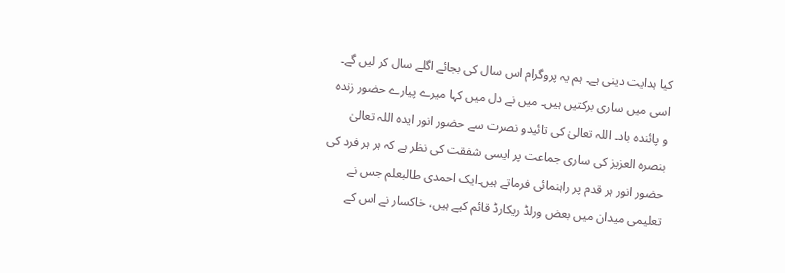کیا ہدایت دینی ہے۔ ہم یہ پروگرام اس سال کی بجائے اگلے سال کر لیں گے۔ اسی میں ساری برکتیں ہیں۔ میں نے دل میں کہا میرے پیارے حضور زندہ و پائندہ باد۔ اللہ تعالیٰ کی تائیدو نصرت سے حضور انور ایدہ اللہ تعالیٰ بنصرہ العزیز کی ساری جماعت پر ایسی شفقت کی نظر ہے کہ ہر ہر فرد کی حضور انور ہر قدم پر راہنمائی فرماتے ہیں۔ایک احمدی طالبعلم جس نے تعلیمی میدان میں بعض ورلڈ ریکارڈ قائم کیے ہیں، خاکسار نے اس کے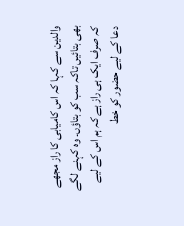والدین سے کہا کہ اس کامیابی کا راز مجھے بھی بتائیں تاکہ سب کو بتاؤں۔ وہ کہنے لگے کہ صرف ایک ہی راز ہے کہ ہم اس کے لیے دعا کے لیے حضور کو خط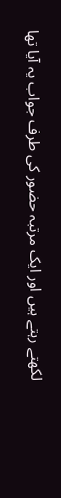لکھتے رہتے ہیں اور ایک مرتبہ حضور کی طرف جواب یہ آیا تھا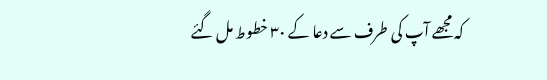کہ مجھے آپ کی طرف سے دعا کے ۳۰ خطوط مل گئے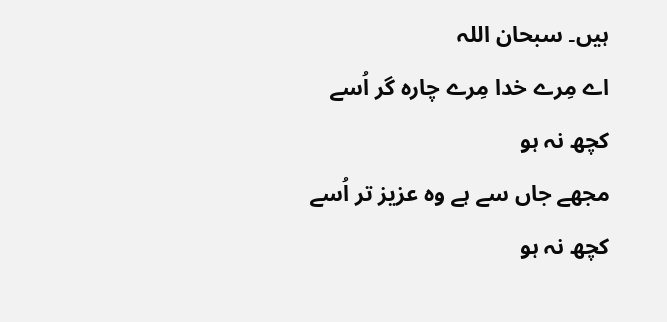ہیں۔ سبحان اللہ
اے مِرے خدا مِرے چارہ گر اُسے کچھ نہ ہو
مجھے جاں سے ہے وہ عزیز تر اُسے کچھ نہ ہو